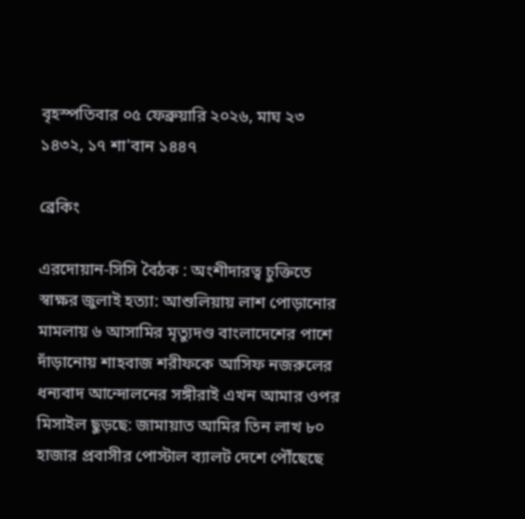বৃহস্পতিবার ০৫ ফেব্রুয়ারি ২০২৬, মাঘ ২৩ ১৪৩২, ১৭ শা'বান ১৪৪৭

ব্রেকিং

এরদোয়ান-সিসি বৈঠক : অংশীদারত্ব চুক্তিতে স্বাক্ষর জুলাই হত্যা: আশুলিয়ায় লাশ পোড়ানোর মামলায় ৬ আসামির মৃত্যুদণ্ড বাংলাদেশের পাশে দাঁড়ানোয় শাহবাজ শরীফকে আসিফ নজরুলের ধন্যবাদ আন্দোলনের সঙ্গীরাই এখন আমার ওপর মিসাইল ছুড়ছে: জামায়াত আমির তিন লাখ ৮০ হাজার প্রবাসীর পোস্টাল ব্যালট দেশে পৌঁছেছে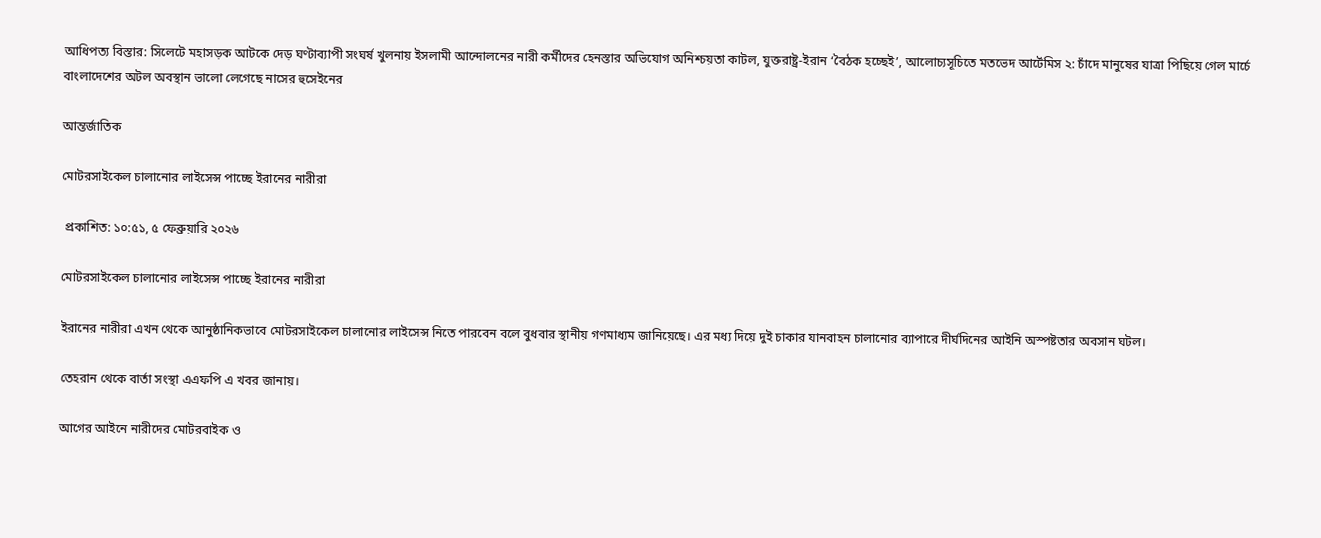আধিপত্য বিস্তার: সিলেটে মহাসড়ক আটকে দেড় ঘণ্টাব্যাপী সংঘর্ষ খুলনায় ইসলামী আন্দোলনের নারী কর্মীদের হেনস্তার অভিযোগ অনিশ্চয়তা কাটল, যুক্তরাষ্ট্র-ইরান ‘বৈঠক হচ্ছেই’, আলোচ্যসূচিতে মতভেদ আর্টেমিস ২: চাঁদে মানুষের যাত্রা পিছিয়ে গেল মার্চে বাংলাদেশের অটল অবস্থান ভালো লেগেছে নাসের হুসেইনের

আন্তর্জাতিক

মোটরসাইকেল চালানোর লাইসেন্স পাচ্ছে ইরানের নারীরা

 প্রকাশিত: ১০:৫১, ৫ ফেব্রুয়ারি ২০২৬

মোটরসাইকেল চালানোর লাইসেন্স পাচ্ছে ইরানের নারীরা

ইরানের নারীরা এখন থেকে আনুষ্ঠানিকভাবে মোটরসাইকেল চালানোর লাইসেন্স নিতে পারবেন বলে বুধবার স্থানীয় গণমাধ্যম জানিয়েছে। এর মধ্য দিয়ে দুই চাকার যানবাহন চালানোর ব্যাপারে দীর্ঘদিনের আইনি অস্পষ্টতার অবসান ঘটল।

তেহরান থেকে বার্তা সংস্থা এএফপি এ খবর জানায়।

আগের আইনে নারীদের মোটরবাইক ও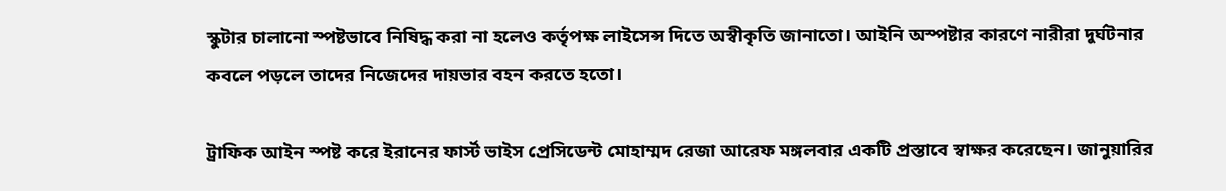স্কুটার চালানো স্পষ্টভাবে নিষিদ্ধ করা না হলেও কর্তৃপক্ষ লাইসেন্স দিতে অস্বীকৃতি জানাতো। আইনি অস্পষ্টার কারণে নারীরা দুর্ঘটনার কবলে পড়লে তাদের নিজেদের দায়ভার বহন করতে হতো।

ট্রাফিক আইন স্পষ্ট করে ইরানের ফার্স্ট ভাইস প্রেসিডেন্ট মোহাম্মদ রেজা আরেফ মঙ্গলবার একটি প্রস্তাবে স্বাক্ষর করেছেন। জানুয়ারির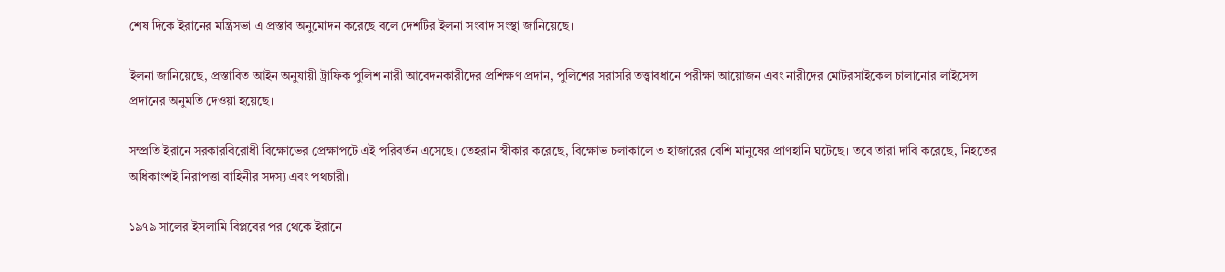শেষ দিকে ইরানের মন্ত্রিসভা এ প্রস্তাব অনুমোদন করেছে বলে দেশটির ইলনা সংবাদ সংস্থা জানিয়েছে।

ইলনা জানিয়েছে, প্রস্তাবিত আইন অনুযায়ী ট্রাফিক পুলিশ নারী আবেদনকারীদের প্রশিক্ষণ প্রদান, পুলিশের সরাসরি তত্ত্বাবধানে পরীক্ষা আয়োজন এবং নারীদের মোটরসাইকেল চালানোর লাইসেন্স প্রদানের অনুমতি দেওয়া হয়েছে।

সম্প্রতি ইরানে সরকারবিরোধী বিক্ষোভের প্রেক্ষাপটে এই পরিবর্তন এসেছে। তেহরান স্বীকার করেছে, বিক্ষোভ চলাকালে ৩ হাজারের বেশি মানুষের প্রাণহানি ঘটেছে। তবে তারা দাবি করেছে, নিহতের অধিকাংশই নিরাপত্তা বাহিনীর সদস্য এবং পথচারী।

১৯৭৯ সালের ইসলামি বিপ্লবের পর থেকে ইরানে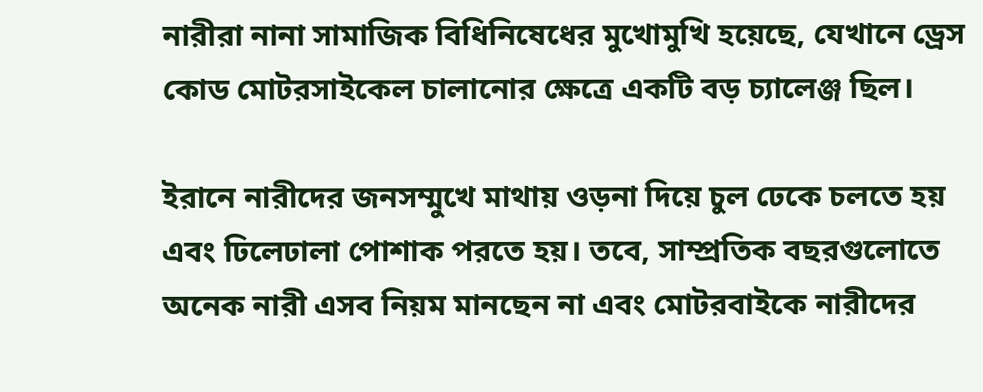নারীরা নানা সামাজিক বিধিনিষেধের মুখোমুখি হয়েছে, যেখানে ড্রেস কোড মোটরসাইকেল চালানোর ক্ষেত্রে একটি বড় চ্যালেঞ্জ ছিল।

ইরানে নারীদের জনসম্মুখে মাথায় ওড়না দিয়ে চুল ঢেকে চলতে হয় এবং ঢিলেঢালা পোশাক পরতে হয়। তবে, সাম্প্রতিক বছরগুলোতে অনেক নারী এসব নিয়ম মানছেন না এবং মোটরবাইকে নারীদের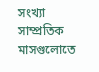সংখ্যা সাম্প্রতিক মাসগুলোতে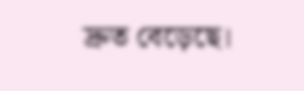দ্রুত বেড়েছে।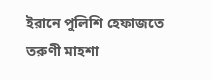ইরানে পুলিশি হেফাজতে তরুণী মাহশা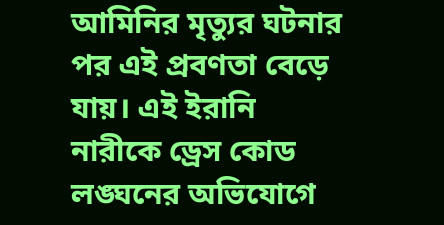আমিনির মৃত্যুর ঘটনার পর এই প্রবণতা বেড়ে যায়। এই ইরানি নারীকে ড্রেস কোড লঙ্ঘনের অভিযোগে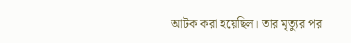আটক করা হয়েছিল। তার মৃত্যুর পর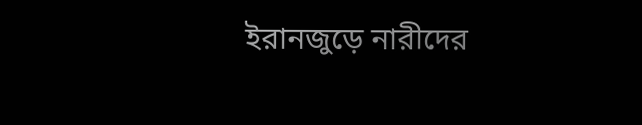ইরানজুড়ে নারীদের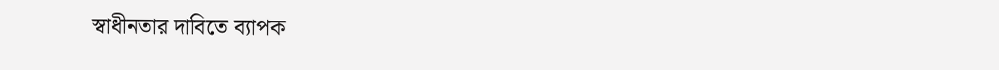স্বাধীনতার দাবিতে ব্যাপক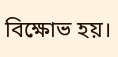বিক্ষোভ হয়।